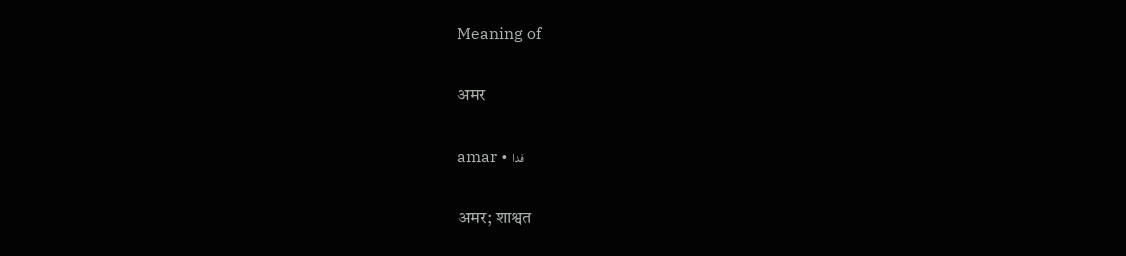Meaning of

अमर

amar • فدا

अमर; शाश्वत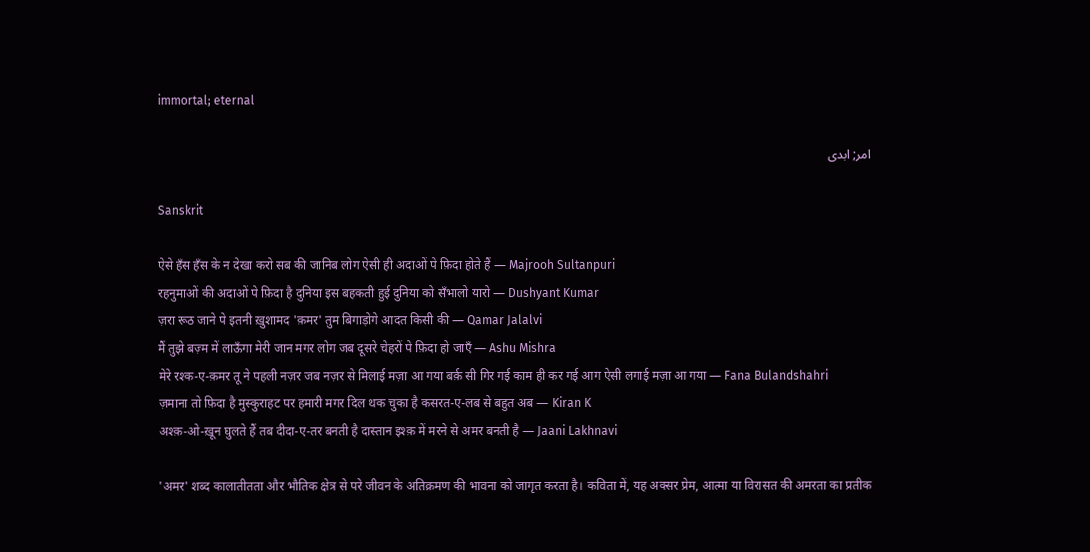immortal; eternal

امر; ابدی

Sanskrit

ऐसे हँस हँस के न देखा करो सब की जानिब लोग ऐसी ही अदाओं पे फ़िदा होते हैं — Majrooh Sultanpuri
रहनुमाओं की अदाओं पे फ़िदा है दुनिया इस बहकती हुई दुनिया को सँभालो यारो — Dushyant Kumar
ज़रा रूठ जाने पे इतनी ख़ुशामद 'क़मर' तुम बिगाड़ोगे आदत किसी की — Qamar Jalalvi
मैं तुझे बज़्म में लाऊँगा मेरी जान मगर लोग जब दूसरे चेहरों पे फ़िदा हो जाएँ — Ashu Mishra
मेरे रश्क-ए-क़मर तू ने पहली नज़र जब नज़र से मिलाई मज़ा आ गया बर्क़ सी गिर गई काम ही कर गई आग ऐसी लगाई मज़ा आ गया — Fana Bulandshahri
ज़माना तो फ़िदा है मुस्कुराहट पर हमारी मगर दिल थक चुका है कसरत-ए-लब से बहुत अब — Kiran K
अश्क़-ओ-ख़ून घुलते हैं तब दीदा-ए-तर बनती है दास्तान इश्क़ में मरने से अमर बनती है — Jaani Lakhnavi

'अमर' शब्द कालातीतता और भौतिक क्षेत्र से परे जीवन के अतिक्रमण की भावना को जागृत करता है। कविता में, यह अक्सर प्रेम, आत्मा या विरासत की अमरता का प्रतीक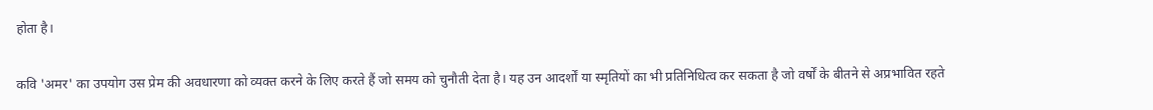होता है।

कवि 'अमर' का उपयोग उस प्रेम की अवधारणा को व्यक्त करने के लिए करते हैं जो समय को चुनौती देता है। यह उन आदर्शों या स्मृतियों का भी प्रतिनिधित्व कर सकता है जो वर्षों के बीतने से अप्रभावित रहते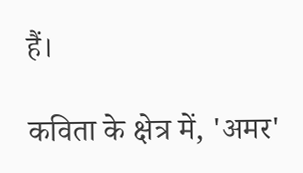हैं।

कविता के क्षेत्र में, 'अमर'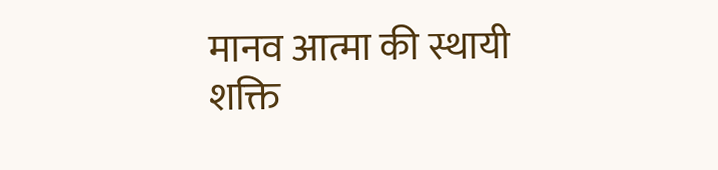मानव आत्मा की स्थायी शक्ति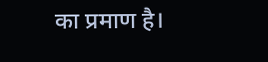का प्रमाण है।